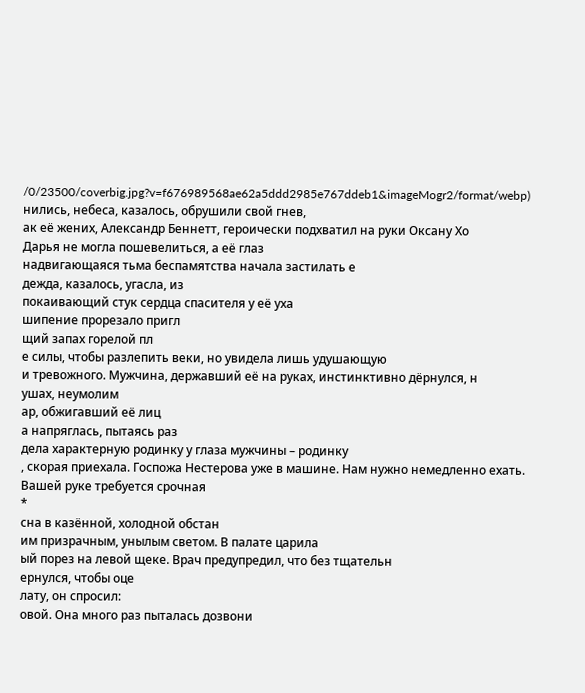/0/23500/coverbig.jpg?v=f676989568ae62a5ddd2985e767ddeb1&imageMogr2/format/webp)
нились, небеса, казалось, обрушили свой гнев,
ак её жених, Александр Беннетт, героически подхватил на руки Оксану Хо
Дарья не могла пошевелиться, а её глаз
надвигающаяся тьма беспамятства начала застилать е
дежда, казалось, угасла, из
покаивающий стук сердца спасителя у её уха
шипение прорезало пригл
щий запах горелой пл
е силы, чтобы разлепить веки, но увидела лишь удушающую
и тревожного. Мужчина, державший её на руках, инстинктивно дёрнулся, н
ушах, неумолим
ар, обжигавший её лиц
а напряглась, пытаясь раз
дела характерную родинку у глаза мужчины – родинку
, скорая приехала. Госпожа Нестерова уже в машине. Нам нужно немедленно ехать. Вашей руке требуется срочная
*
сна в казённой, холодной обстан
им призрачным, унылым светом. В палате царила
ый порез на левой щеке. Врач предупредил, что без тщательн
ернулся, чтобы оце
лату, он спросил:
овой. Она много раз пыталась дозвони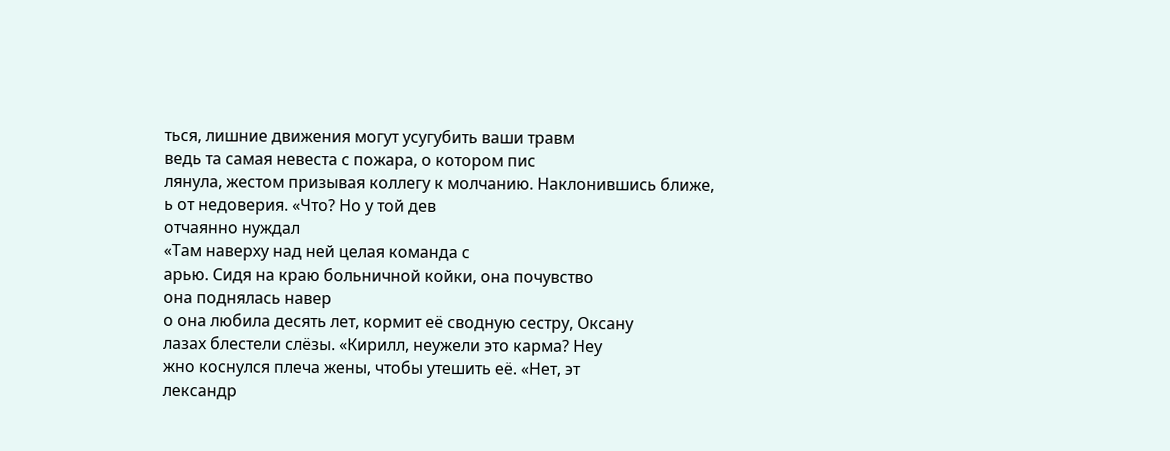ться, лишние движения могут усугубить ваши травм
ведь та самая невеста с пожара, о котором пис
лянула, жестом призывая коллегу к молчанию. Наклонившись ближе,
ь от недоверия. «Что? Но у той дев
отчаянно нуждал
«Там наверху над ней целая команда с
арью. Сидя на краю больничной койки, она почувство
она поднялась навер
о она любила десять лет, кормит её сводную сестру, Оксану
лазах блестели слёзы. «Кирилл, неужели это карма? Неу
жно коснулся плеча жены, чтобы утешить её. «Нет, эт
лександр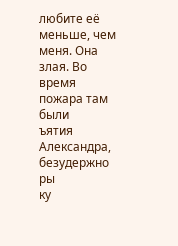любите её меньше, чем меня. Она злая. Во время пожара там были
ъятия Александра, безудержно ры
ку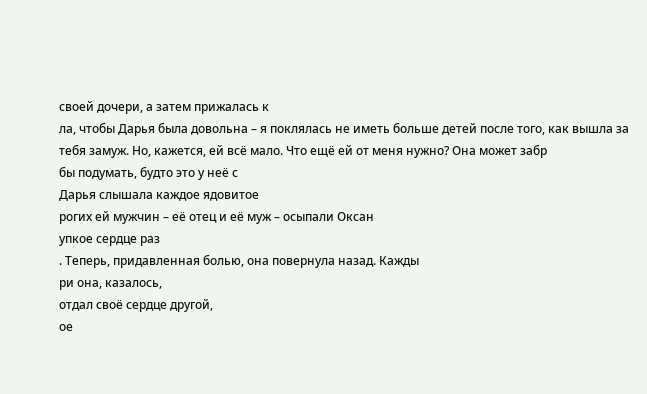своей дочери, а затем прижалась к
ла, чтобы Дарья была довольна – я поклялась не иметь больше детей после того, как вышла за тебя замуж. Но, кажется, ей всё мало. Что ещё ей от меня нужно? Она может забр
бы подумать, будто это у неё с
Дарья слышала каждое ядовитое
рогих ей мужчин – её отец и её муж – осыпали Оксан
упкое сердце раз
. Теперь, придавленная болью, она повернула назад. Кажды
ри она, казалось,
отдал своё сердце другой,
ое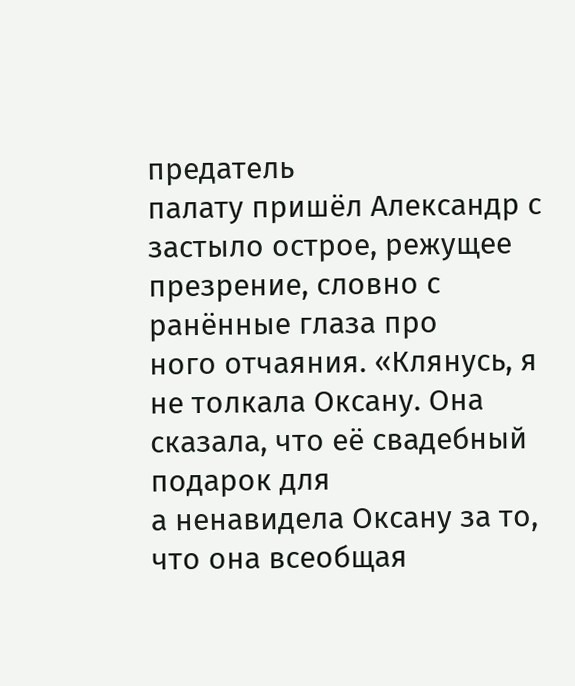предатель
палату пришёл Александр с
застыло острое, режущее презрение, словно с
ранённые глаза про
ного отчаяния. «Клянусь, я не толкала Оксану. Она сказала, что её свадебный подарок для
а ненавидела Оксану за то, что она всеобщая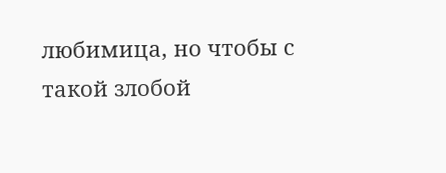любимица, но чтобы с такой злобой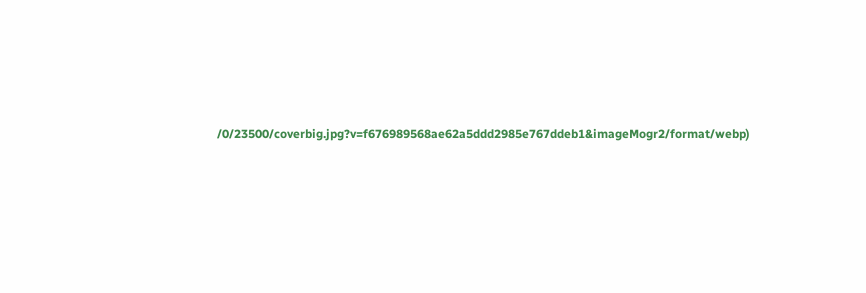/0/23500/coverbig.jpg?v=f676989568ae62a5ddd2985e767ddeb1&imageMogr2/format/webp)